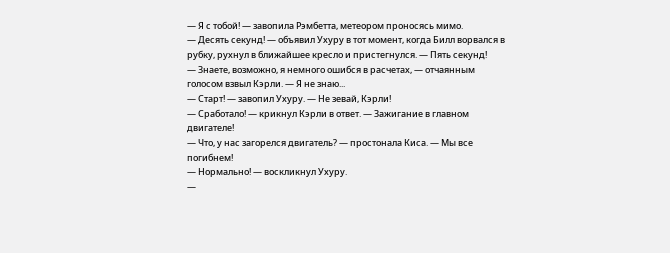— Я с тобой! — завопила Рэмбетта, метеором проносясь мимо.
— Десять секунд! — объявил Ухуру в тот момент, когда Билл ворвался в рубку, рухнул в ближайшее кресло и пристегнулся. — Пять секунд!
— Знаете, возможно, я немного ошибся в расчетах, — отчаянным голосом взвыл Кэрли. — Я не знаю...
— Старт! — завопил Ухуру. — Не зевай, Кэрли!
— Сработало! — крикнул Кэрли в ответ. — Зажигание в главном двигателе!
— Что, у нас загорелся двигатель? — простонала Киса. — Мы все погибнем!
— Нормально! — воскликнул Ухуру.
—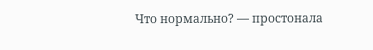Что нормально? — простонала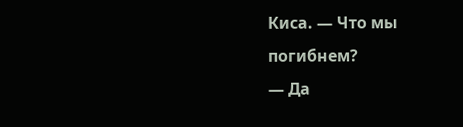Киса. — Что мы погибнем?
— Да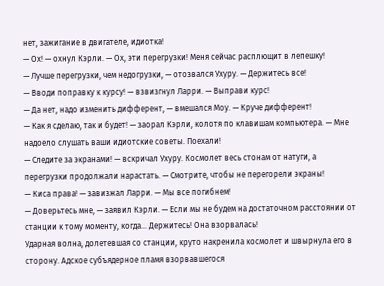нет, зажигание в двигателе, идиотка!
— Ох! — охнул Кэрли. — Ох, эти перегрузки! Меня сейчас расплющит в лепешку!
— Лучше перегрузки, чем недогрузки, — отозвался Ухуру. — Держитесь все!
— Вводи поправку к курсу! — взвизгнул Ларри. — Выправи курс!
— Да нет, надо изменить дифферент, — вмешался Моу. — Круче дифферент!
— Как я сделаю, так и будет! — заорал Кэрли, колотя по клавишам компьютера. — Мне надоело слушать ваши идиотские советы. Поехали!
— Следите за экранами! — вскричал Ухуру. Космолет весь стонам от натуги, а перегрузки продолжали нарастать. — Смотрите, чтобы не перегорели экраны!
— Киса права! — завизжал Ларри. — Мы все погибнем!
— Доверьтесь мне, — заявил Кэрли. — Если мы не будем на достаточном расстоянии от станции к тому моменту, когда... Держитесь! Она взорвалась!
Ударная волна, долетевшая со станции, круто накренила космолет и швырнула его в сторону. Адское субъядерное пламя взорвавшегося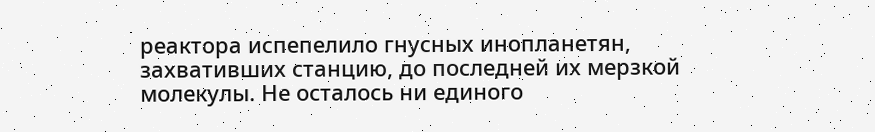реактора испепелило гнусных инопланетян, захвативших станцию, до последней их мерзкой молекулы. Не осталось ни единого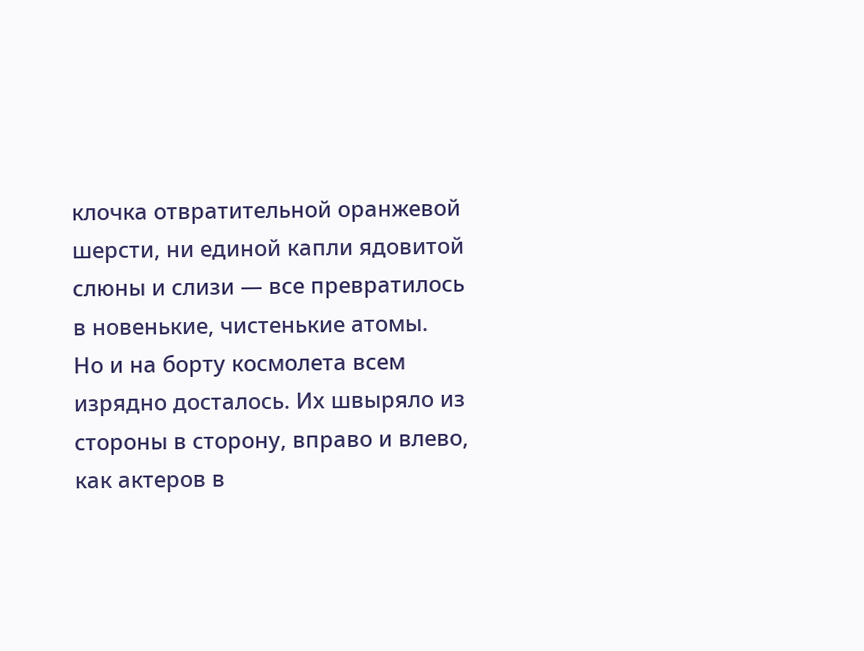клочка отвратительной оранжевой шерсти, ни единой капли ядовитой слюны и слизи — все превратилось в новенькие, чистенькие атомы.
Но и на борту космолета всем изрядно досталось. Их швыряло из стороны в сторону, вправо и влево, как актеров в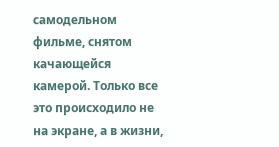самодельном фильме, снятом качающейся камерой. Только все это происходило не на экране, а в жизни,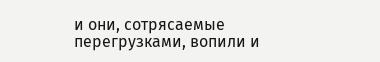и они, сотрясаемые перегрузками, вопили и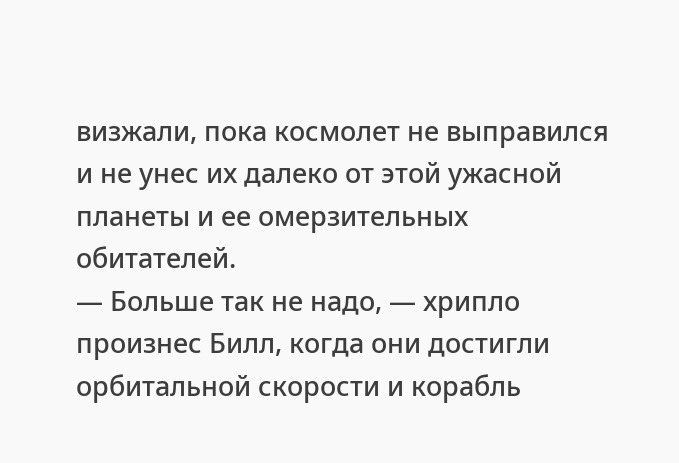визжали, пока космолет не выправился и не унес их далеко от этой ужасной планеты и ее омерзительных обитателей.
— Больше так не надо, — хрипло произнес Билл, когда они достигли орбитальной скорости и корабль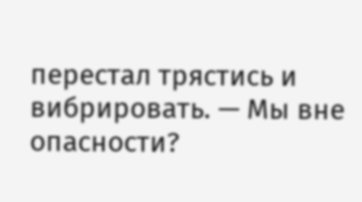перестал трястись и вибрировать. — Мы вне опасности?